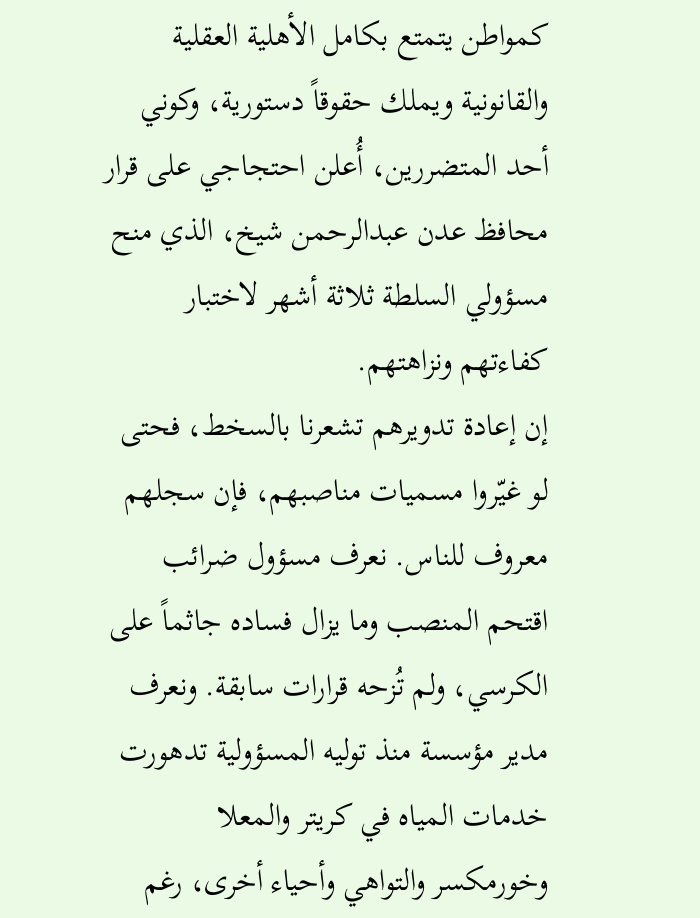كمواطن يتمتع بكامل الأهلية العقلية والقانونية ويملك حقوقاً دستورية، وكوني أحد المتضررين، أُعلن احتجاجي على قرار محافظ عدن عبدالرحمن شيخ، الذي منح مسؤولي السلطة ثلاثة أشهر لاختبار كفاءتهم ونزاهتهم.
إن إعادة تدويرهم تشعرنا بالسخط، فحتى لو غيّروا مسميات مناصبهم، فإن سجلهم معروف للناس. نعرف مسؤول ضرائب اقتحم المنصب وما يزال فساده جاثماً على الكرسي، ولم تُزحه قرارات سابقة. ونعرف مدير مؤسسة منذ توليه المسؤولية تدهورت خدمات المياه في كريتر والمعلا وخورمكسر والتواهي وأحياء أخرى، رغم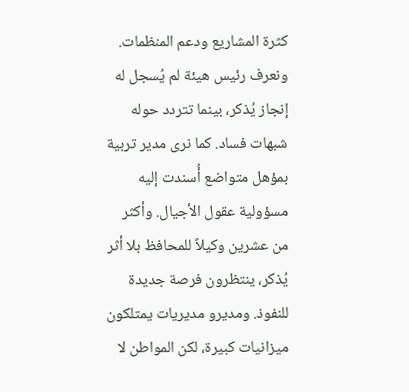كثرة المشاريع ودعم المنظمات.
ونعرف رئيس هيئة لم يُسجل له إنجاز يُذكر، بينما تتردد حوله شبهات فساد. كما نرى مدير تربية بمؤهل متواضع أُسندت إليه مسؤولية عقول الأجيال. وأكثر من عشرين وكيلاً للمحافظ بلا أثر يُذكر، ينتظرون فرصة جديدة للنفوذ. ومديرو مديريات يمتلكون ميزانيات كبيرة، لكن المواطن لا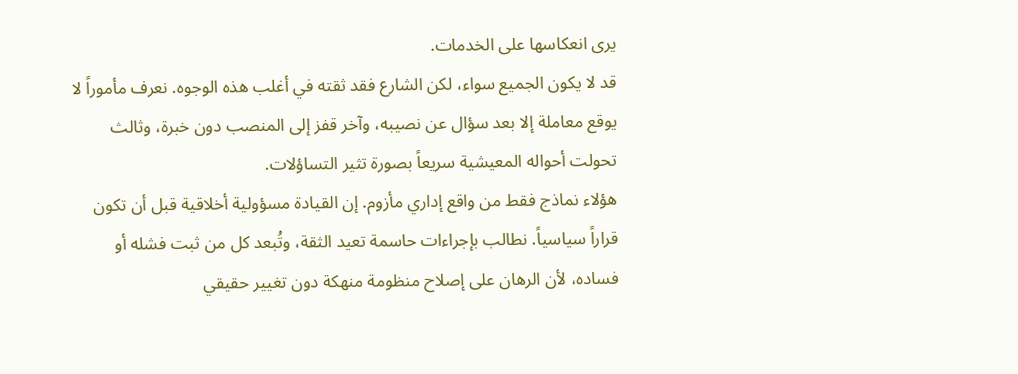يرى انعكاسها على الخدمات.
قد لا يكون الجميع سواء، لكن الشارع فقد ثقته في أغلب هذه الوجوه. نعرف مأموراً لا يوقع معاملة إلا بعد سؤال عن نصيبه، وآخر قفز إلى المنصب دون خبرة، وثالث تحولت أحواله المعيشية سريعاً بصورة تثير التساؤلات.
هؤلاء نماذج فقط من واقع إداري مأزوم. إن القيادة مسؤولية أخلاقية قبل أن تكون قراراً سياسياً. نطالب بإجراءات حاسمة تعيد الثقة، وتُبعد كل من ثبت فشله أو فساده، لأن الرهان على إصلاح منظومة منهكة دون تغيير حقيقي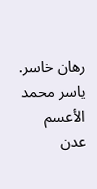رهان خاسر.
ياسر محمد الأعسم
عدن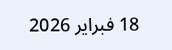18 فبراير 2026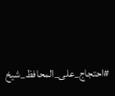#احتجاج_على_المحافظ_شيخ